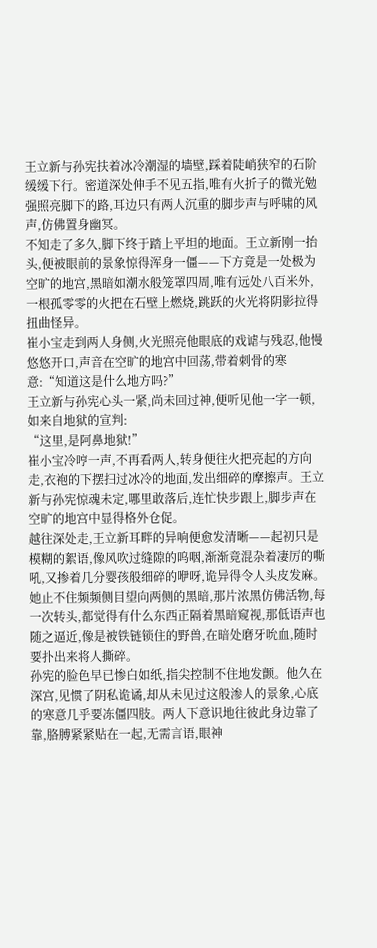王立新与孙宪扶着冰冷潮湿的墙壁,踩着陡峭狭窄的石阶缓缓下行。密道深处伸手不见五指,唯有火折子的微光勉强照亮脚下的路,耳边只有两人沉重的脚步声与呼啸的风声,仿佛置身幽冥。
不知走了多久,脚下终于踏上平坦的地面。王立新刚一抬头,便被眼前的景象惊得浑身一僵——下方竟是一处极为空旷的地宫,黑暗如潮水般笼罩四周,唯有远处八百米外,一根孤零零的火把在石壁上燃烧,跳跃的火光将阴影拉得扭曲怪异。
崔小宝走到两人身侧,火光照亮他眼底的戏谑与残忍,他慢悠悠开口,声音在空旷的地宫中回荡,带着刺骨的寒意:“知道这是什么地方吗?”
王立新与孙宪心头一紧,尚未回过神,便听见他一字一顿,如来自地狱的宣判:
“这里,是阿鼻地狱!”
崔小宝冷哼一声,不再看两人,转身便往火把亮起的方向走,衣袍的下摆扫过冰冷的地面,发出细碎的摩擦声。王立新与孙宪惊魂未定,哪里敢落后,连忙快步跟上,脚步声在空旷的地宫中显得格外仓促。
越往深处走,王立新耳畔的异响便愈发清晰——起初只是模糊的絮语,像风吹过缝隙的呜咽,渐渐竟混杂着凄厉的嘶吼,又掺着几分婴孩般细碎的咿呀,诡异得令人头皮发麻。她止不住频频侧目望向两侧的黑暗,那片浓黑仿佛活物,每一次转头,都觉得有什么东西正隔着黑暗窥视,那低语声也随之逼近,像是被铁链锁住的野兽,在暗处磨牙吮血,随时要扑出来将人撕碎。
孙宪的脸色早已惨白如纸,指尖控制不住地发颤。他久在深宫,见惯了阴私诡谲,却从未见过这般渗人的景象,心底的寒意几乎要冻僵四肢。两人下意识地往彼此身边靠了靠,胳膊紧紧贴在一起,无需言语,眼神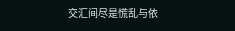交汇间尽是慌乱与依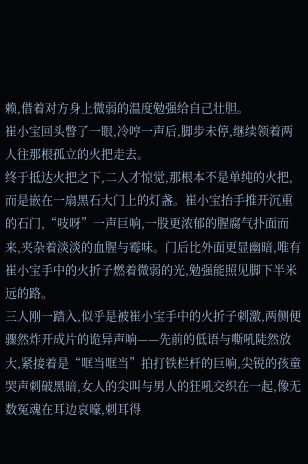赖,借着对方身上微弱的温度勉强给自己壮胆。
崔小宝回头瞥了一眼,冷哼一声后,脚步未停,继续领着两人往那根孤立的火把走去。
终于抵达火把之下,二人才惊觉,那根本不是单纯的火把,而是嵌在一扇黑石大门上的灯盏。崔小宝抬手推开沉重的石门,“吱呀”一声巨响,一股更浓郁的腥腐气扑面而来,夹杂着淡淡的血腥与霉味。门后比外面更显幽暗,唯有崔小宝手中的火折子燃着微弱的光,勉强能照见脚下半米远的路。
三人刚一踏入,似乎是被崔小宝手中的火折子刺激,两侧便骤然炸开成片的诡异声响——先前的低语与嘶吼陡然放大,紧接着是“哐当哐当”拍打铁栏杆的巨响,尖锐的孩童哭声刺破黑暗,女人的尖叫与男人的狂吼交织在一起,像无数冤魂在耳边哀嚎,刺耳得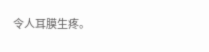令人耳膜生疼。